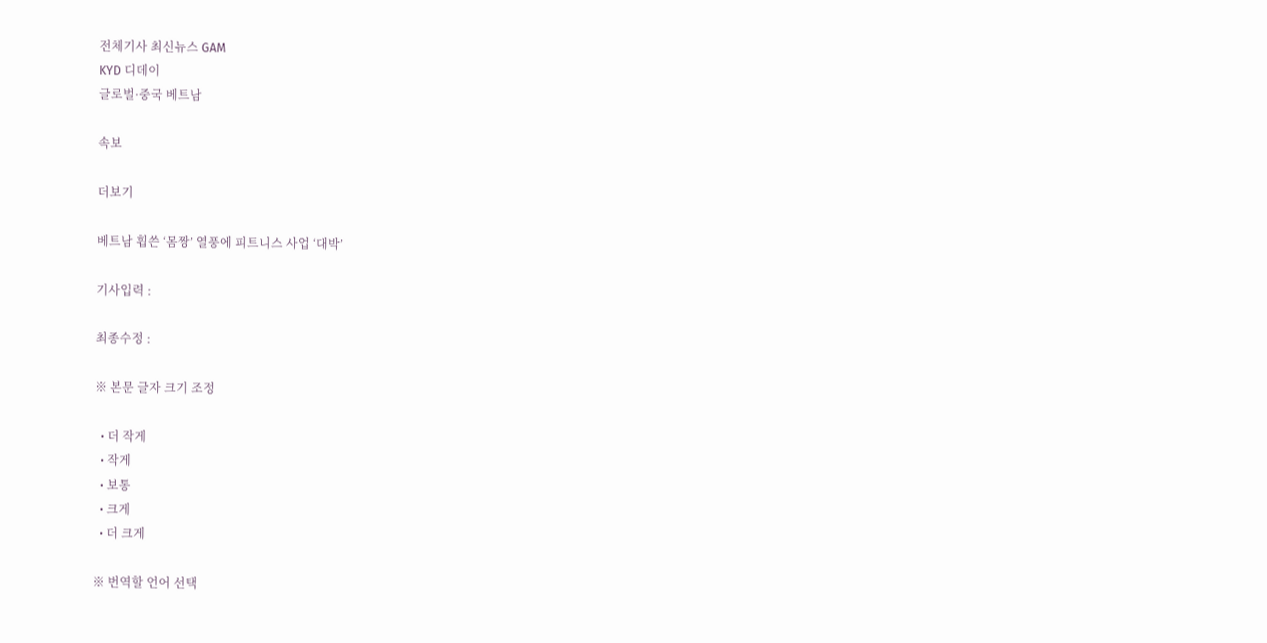전체기사 최신뉴스 GAM
KYD 디데이
글로벌·중국 베트남

속보

더보기

베트남 휩쓴 ‘몸짱’ 열풍에 피트니스 사업 ‘대박’

기사입력 :

최종수정 :

※ 본문 글자 크기 조정

  • 더 작게
  • 작게
  • 보통
  • 크게
  • 더 크게

※ 번역할 언어 선택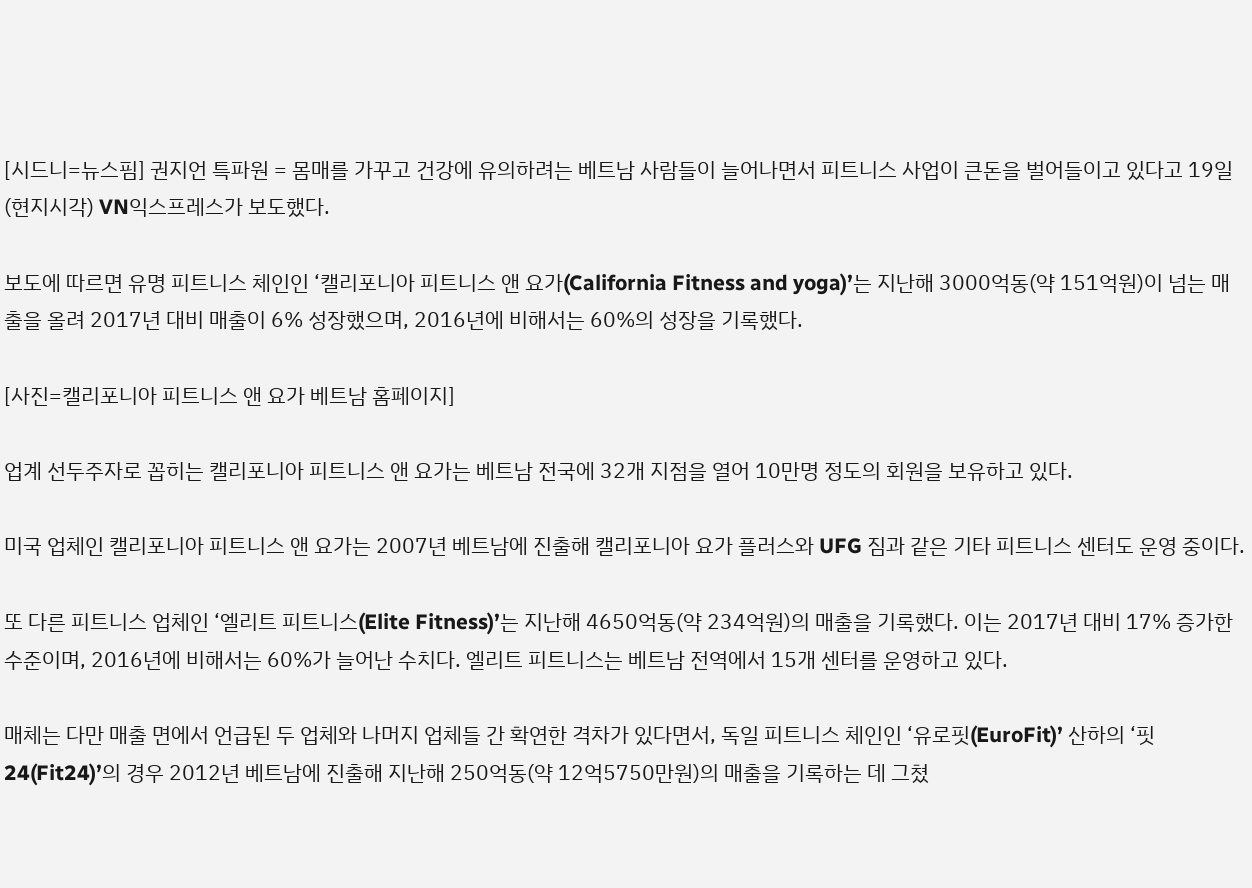[시드니=뉴스핌] 권지언 특파원 = 몸매를 가꾸고 건강에 유의하려는 베트남 사람들이 늘어나면서 피트니스 사업이 큰돈을 벌어들이고 있다고 19일(현지시각) VN익스프레스가 보도했다.

보도에 따르면 유명 피트니스 체인인 ‘캘리포니아 피트니스 앤 요가(California Fitness and yoga)’는 지난해 3000억동(약 151억원)이 넘는 매출을 올려 2017년 대비 매출이 6% 성장했으며, 2016년에 비해서는 60%의 성장을 기록했다.

[사진=캘리포니아 피트니스 앤 요가 베트남 홈페이지]

업계 선두주자로 꼽히는 캘리포니아 피트니스 앤 요가는 베트남 전국에 32개 지점을 열어 10만명 정도의 회원을 보유하고 있다.

미국 업체인 캘리포니아 피트니스 앤 요가는 2007년 베트남에 진출해 캘리포니아 요가 플러스와 UFG 짐과 같은 기타 피트니스 센터도 운영 중이다.

또 다른 피트니스 업체인 ‘엘리트 피트니스(Elite Fitness)’는 지난해 4650억동(약 234억원)의 매출을 기록했다. 이는 2017년 대비 17% 증가한 수준이며, 2016년에 비해서는 60%가 늘어난 수치다. 엘리트 피트니스는 베트남 전역에서 15개 센터를 운영하고 있다.

매체는 다만 매출 면에서 언급된 두 업체와 나머지 업체들 간 확연한 격차가 있다면서, 독일 피트니스 체인인 ‘유로핏(EuroFit)’ 산하의 ‘핏24(Fit24)’의 경우 2012년 베트남에 진출해 지난해 250억동(약 12억5750만원)의 매출을 기록하는 데 그쳤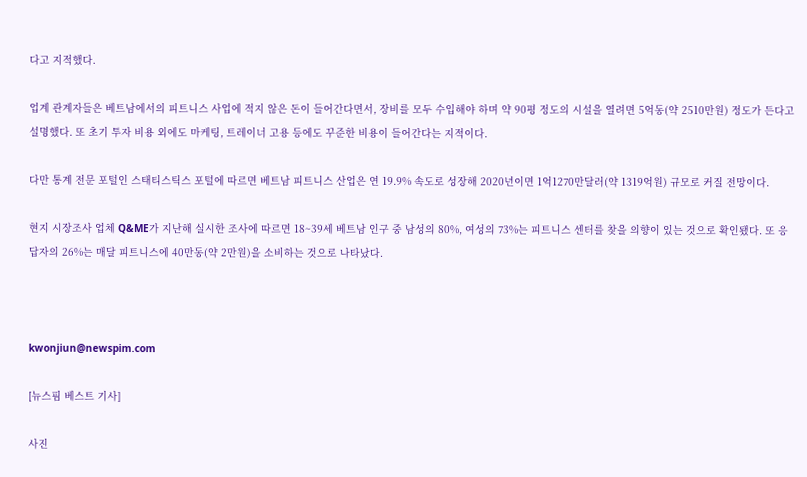다고 지적했다.

업계 관계자들은 베트남에서의 피트니스 사업에 적지 않은 돈이 들어간다면서, 장비를 모두 수입해야 하며 약 90평 정도의 시설을 열려면 5억동(약 2510만원) 정도가 든다고 설명했다. 또 초기 투자 비용 외에도 마케팅, 트레이너 고용 등에도 꾸준한 비용이 들어간다는 지적이다.

다만 통계 전문 포털인 스태티스틱스 포털에 따르면 베트남 피트니스 산업은 연 19.9% 속도로 성장해 2020년이면 1억1270만달러(약 1319억원) 규모로 커질 전망이다.

현지 시장조사 업체 Q&ME가 지난해 실시한 조사에 따르면 18~39세 베트남 인구 중 남성의 80%, 여성의 73%는 피트니스 센터를 찾을 의향이 있는 것으로 확인됐다. 또 응답자의 26%는 매달 피트니스에 40만동(약 2만원)을 소비하는 것으로 나타났다.



kwonjiun@newspim.com

[뉴스핌 베스트 기사]

사진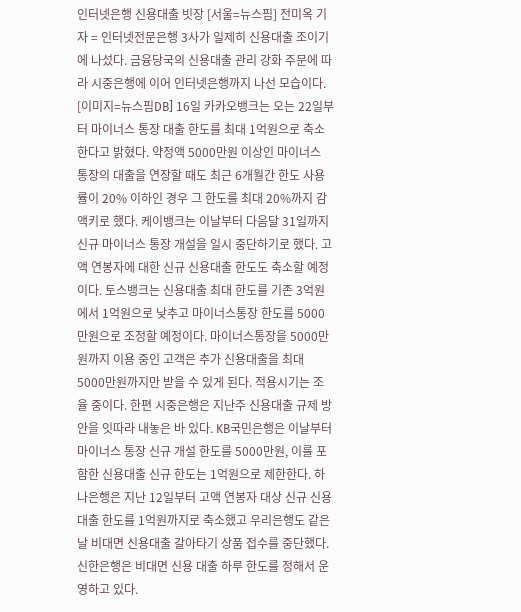인터넷은행 신용대출 빗장 [서울=뉴스핌] 전미옥 기자 = 인터넷전문은행 3사가 일제히 신용대출 조이기에 나섰다. 금융당국의 신용대출 관리 강화 주문에 따라 시중은행에 이어 인터넷은행까지 나선 모습이다. [이미지=뉴스핌DB] 16일 카카오뱅크는 오는 22일부터 마이너스 통장 대출 한도를 최대 1억원으로 축소한다고 밝혔다. 약정액 5000만원 이상인 마이너스 통장의 대출을 연장할 때도 최근 6개월간 한도 사용률이 20% 이하인 경우 그 한도를 최대 20%까지 감액키로 했다. 케이뱅크는 이날부터 다음달 31일까지 신규 마이너스 통장 개설을 일시 중단하기로 했다. 고액 연봉자에 대한 신규 신용대출 한도도 축소할 예정이다. 토스뱅크는 신용대출 최대 한도를 기존 3억원에서 1억원으로 낮추고 마이너스통장 한도를 5000만원으로 조정할 예정이다. 마이너스통장을 5000만원까지 이용 중인 고객은 추가 신용대출을 최대 5000만원까지만 받을 수 있게 된다. 적용시기는 조율 중이다. 한편 시중은행은 지난주 신용대출 규제 방안을 잇따라 내놓은 바 있다. KB국민은행은 이날부터 마이너스 통장 신규 개설 한도를 5000만원, 이를 포함한 신용대출 신규 한도는 1억원으로 제한한다. 하나은행은 지난 12일부터 고액 연봉자 대상 신규 신용대출 한도를 1억원까지로 축소했고 우리은행도 같은날 비대면 신용대출 갈아타기 상품 접수를 중단했다. 신한은행은 비대면 신용 대출 하루 한도를 정해서 운영하고 있다.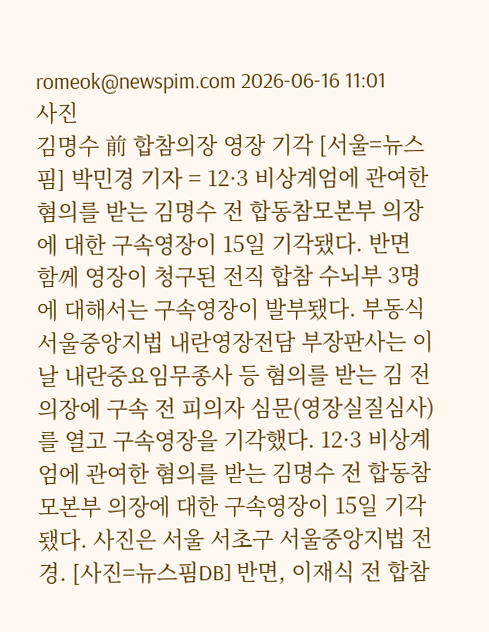romeok@newspim.com 2026-06-16 11:01
사진
김명수 前 합참의장 영장 기각 [서울=뉴스핌] 박민경 기자 = 12·3 비상계엄에 관여한 혐의를 받는 김명수 전 합동참모본부 의장에 대한 구속영장이 15일 기각됐다. 반면 함께 영장이 청구된 전직 합참 수뇌부 3명에 대해서는 구속영장이 발부됐다. 부동식 서울중앙지법 내란영장전담 부장판사는 이날 내란중요임무종사 등 혐의를 받는 김 전 의장에 구속 전 피의자 심문(영장실질심사)를 열고 구속영장을 기각했다. 12·3 비상계엄에 관여한 혐의를 받는 김명수 전 합동참모본부 의장에 대한 구속영장이 15일 기각됐다. 사진은 서울 서초구 서울중앙지법 전경. [사진=뉴스핌DB] 반면, 이재식 전 합참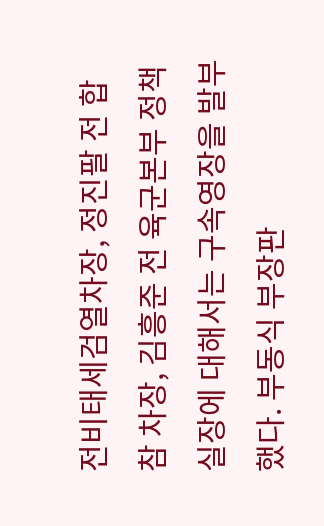전비태세검열차장, 정진팔 전 합참 차장, 김흥준 전 육군본부 정책실장에 대해서는 구속영장을 발부했다. 부동식 부장판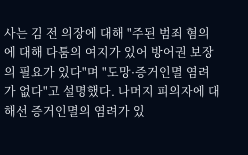사는 김 전 의장에 대해 "주된 범죄 혐의에 대해 다툼의 여지가 있어 방어권 보장의 필요가 있다"며 "도망·증거인멸 염려가 없다"고 설명했다. 나머지 피의자에 대해선 증거인멸의 염려가 있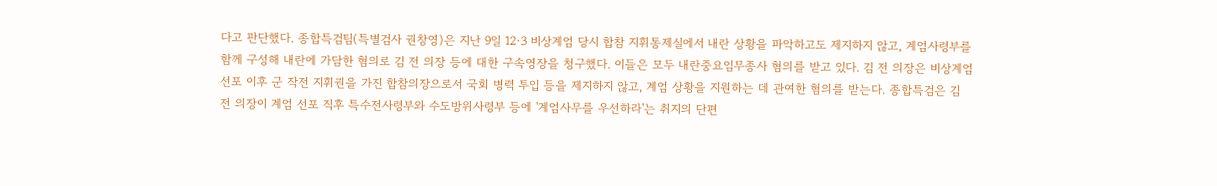다고 판단했다. 종합특검팀(특별검사 권창영)은 지난 9일 12·3 비상계엄 당시 합참 지휘통제실에서 내란 상황을 파악하고도 제지하지 않고, 계엄사령부를 함께 구성해 내란에 가담한 혐의로 김 전 의장 등에 대한 구속영장을 청구했다. 이들은 모두 내란중요임무종사 혐의를 받고 있다. 김 전 의장은 비상계엄 선포 이후 군 작전 지휘권을 가진 합참의장으로서 국회 병력 투입 등을 제지하지 않고, 계엄 상황을 지원하는 데 관여한 혐의를 받는다. 종합특검은 김 전 의장이 계엄 선포 직후 특수전사령부와 수도방위사령부 등에 '계엄사무를 우선하라'는 취지의 단편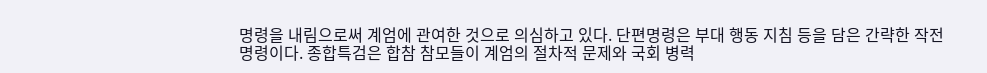명령을 내림으로써 계엄에 관여한 것으로 의심하고 있다. 단편명령은 부대 행동 지침 등을 담은 간략한 작전명령이다. 종합특검은 합참 참모들이 계엄의 절차적 문제와 국회 병력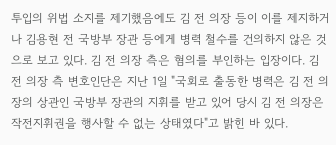투입의 위법 소지를 제기했음에도 김 전 의장 등이 이를 제지하거나 김용현 전 국방부 장관 등에게 병력 철수를 건의하지 않은 것으로 보고 있다. 김 전 의장 측은 혐의를 부인하는 입장이다. 김 전 의장 측 변호인단은 지난 1일 "국회로 출동한 병력은 김 전 의장의 상관인 국방부 장관의 지휘를 받고 있어 당시 김 전 의장은 작전지휘권을 행사할 수 없는 상태였다"고 밝힌 바 있다.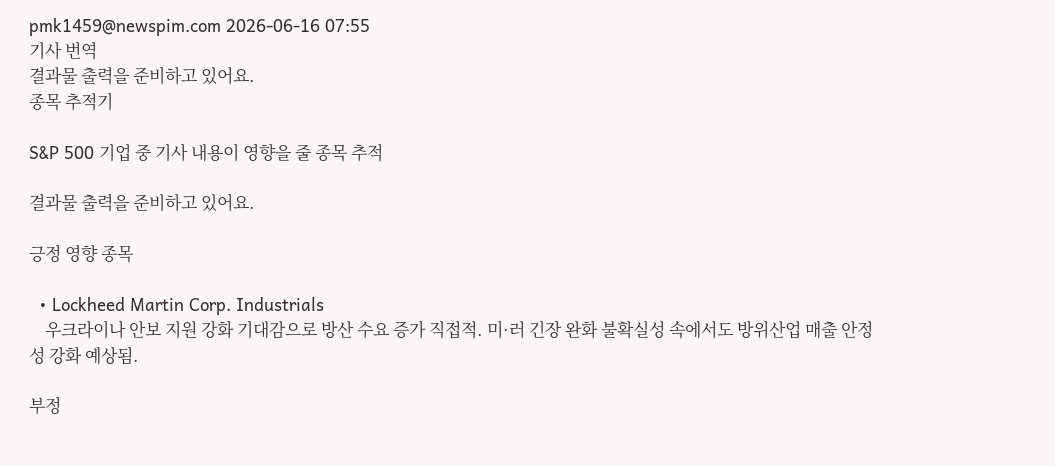pmk1459@newspim.com 2026-06-16 07:55
기사 번역
결과물 출력을 준비하고 있어요.
종목 추적기

S&P 500 기업 중 기사 내용이 영향을 줄 종목 추적

결과물 출력을 준비하고 있어요.

긍정 영향 종목

  • Lockheed Martin Corp. Industrials
    우크라이나 안보 지원 강화 기대감으로 방산 수요 증가 직접적. 미·러 긴장 완화 불확실성 속에서도 방위산업 매출 안정성 강화 예상됨.

부정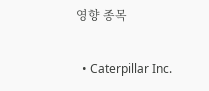영향 종목

  • Caterpillar Inc.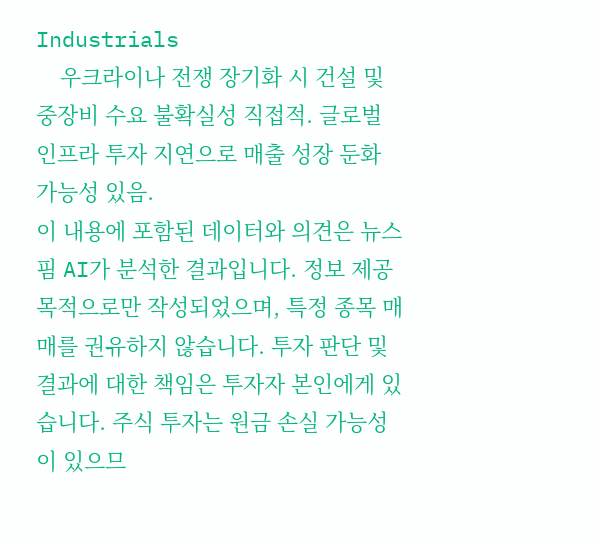Industrials
    우크라이나 전쟁 장기화 시 건설 및 중장비 수요 불확실성 직접적. 글로벌 인프라 투자 지연으로 매출 성장 둔화 가능성 있음.
이 내용에 포함된 데이터와 의견은 뉴스핌 AI가 분석한 결과입니다. 정보 제공 목적으로만 작성되었으며, 특정 종목 매매를 권유하지 않습니다. 투자 판단 및 결과에 대한 책임은 투자자 본인에게 있습니다. 주식 투자는 원금 손실 가능성이 있으므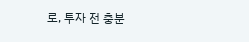로, 투자 전 충분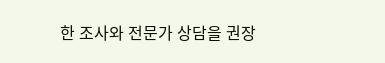한 조사와 전문가 상담을 권장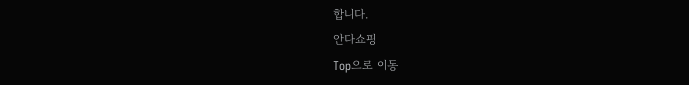합니다.
안다쇼핑
Top으로 이동